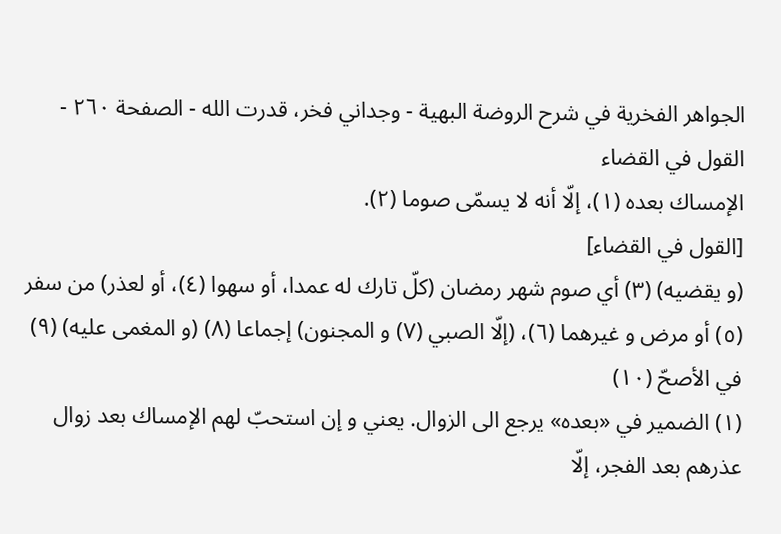الجواهر الفخرية في شرح الروضة البهية - وجداني فخر، قدرت الله - الصفحة ٢٦٠ - القول في القضاء
الإمساك بعده (١)، إلّا أنه لا يسمّى صوما (٢).
[القول في القضاء]
(و يقضيه) (٣) أي صوم شهر رمضان (كلّ تارك له عمدا، أو سهوا (٤)، أو لعذر) من سفر (٥) أو مرض و غيرهما (٦)، (إلّا الصبي (٧) و المجنون) إجماعا (٨) (و المغمى عليه) (٩) في الأصحّ (١٠)
(١) الضمير في «بعده» يرجع الى الزوال. يعني و إن استحبّ لهم الإمساك بعد زوال عذرهم بعد الفجر، إلّا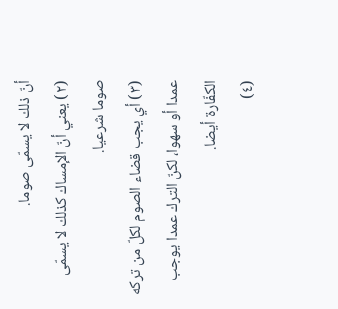أنّ ذلك لا يسمّى صوما.
(٢) يعني أنّ الإمساك كذلك لا يسمّى صوما شرعيا.
(٣) أي يجب قضاء الصوم لكلّ من تركه عمدا أو سهوا، لكنّ الترك عمدا يوجب الكفّارة أيضا.
(٤)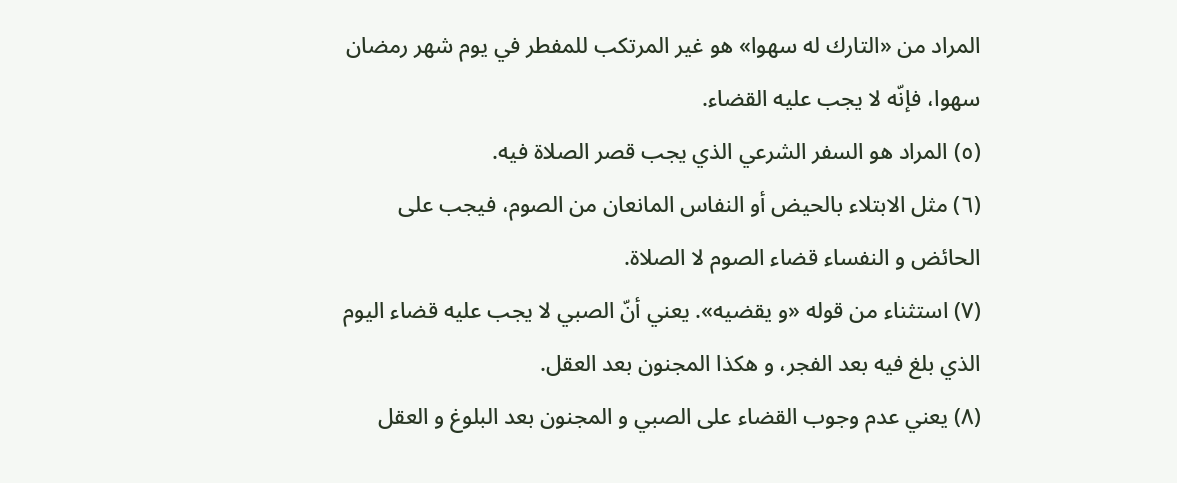المراد من «التارك له سهوا» هو غير المرتكب للمفطر في يوم شهر رمضان سهوا، فإنّه لا يجب عليه القضاء.
(٥) المراد هو السفر الشرعي الذي يجب قصر الصلاة فيه.
(٦) مثل الابتلاء بالحيض أو النفاس المانعان من الصوم، فيجب على الحائض و النفساء قضاء الصوم لا الصلاة.
(٧) استثناء من قوله «و يقضيه». يعني أنّ الصبي لا يجب عليه قضاء اليوم الذي بلغ فيه بعد الفجر، و هكذا المجنون بعد العقل.
(٨) يعني عدم وجوب القضاء على الصبي و المجنون بعد البلوغ و العقل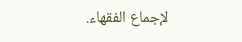لإجماع الفقهاء.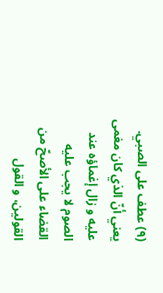(٩) عطف على الصبي. يعني أنّ الذي كان مغمى عليه و زال إغماؤه عند الصوم لا يجب عليه القضاء على الأصحّ من القولين، و القول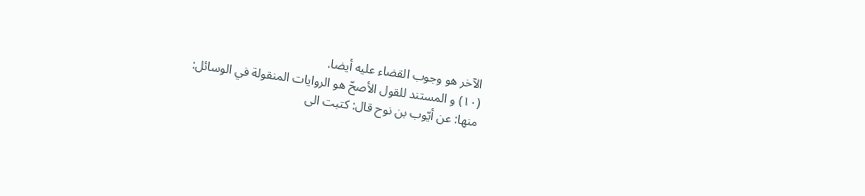الآخر هو وجوب القضاء عليه أيضا.
(١٠) و المستند للقول الأصحّ هو الروايات المنقولة في الوسائل:
منها: عن أيّوب بن نوح قال: كتبت الى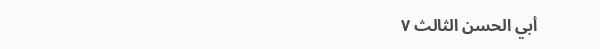أبي الحسن الثالث ٧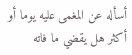أسأله عن المغمى عليه يوما أو أكثر هل يقضي ما فاته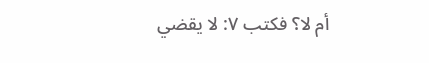أم لا؟ فكتب ٧: لا يقضي